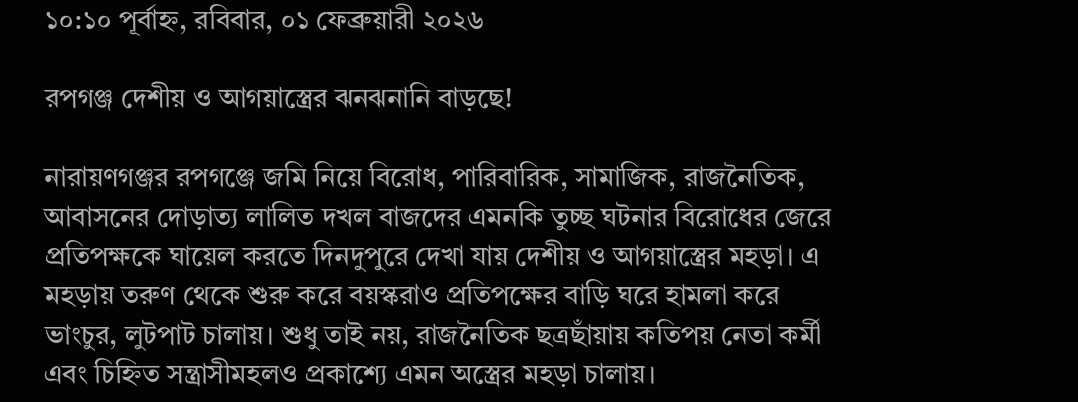১০:১০ পূর্বাহ্ন, রবিবার, ০১ ফেব্রুয়ারী ২০২৬

রপগঞ্জ দেশীয় ও আগয়াস্ত্রের ঝনঝনানি বাড়ছে!

নারায়ণগঞ্জর রপগঞ্জে জমি নিয়ে বিরোধ, পারিবারিক, সামাজিক, রাজনৈতিক, আবাসনের দোড়াত্য লালিত দখল বাজদের এমনকি তুচ্ছ ঘটনার বিরোধের জেরে প্রতিপক্ষকে ঘায়েল করতে দিনদুপুরে দেখা যায় দেশীয় ও আগয়াস্ত্রের মহড়া। এ মহড়ায় তরুণ থেকে শুরু করে বয়স্করাও প্রতিপক্ষের বাড়ি ঘরে হামলা করে ভাংচুর, লুটপাট চালায়। শুধু তাই নয়, রাজনৈতিক ছত্রছাঁয়ায় কতিপয় নেতা কর্মী এবং চিহ্নিত সন্ত্রাসীমহলও প্রকাশ্যে এমন অস্ত্রের মহড়া চালায়।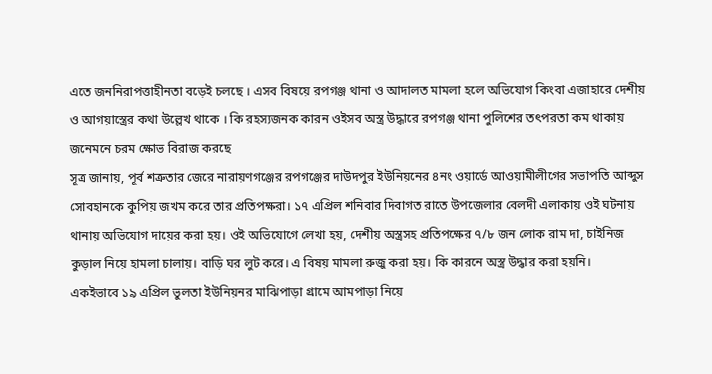এতে জননিরাপত্তাহীনতা বড়েই চলছে । এসব বিষয়ে রপগঞ্জ থানা ও আদালত মামলা হলে অভিযোগ কিংবা এজাহারে দেশীয় ও আগয়াস্ত্রের কথা উল্লেখ থাকে । কি রহস্যজনক কারন ওইসব অস্ত্র উদ্ধারে রপগঞ্জ থানা পুলিশের তৎপরতা কম থাকায় জনেমনে চরম ক্ষোভ বিরাজ করছে
সূত্র জানায়, পূর্ব শত্রুতার জেরে নারায়ণগঞ্জের রপগঞ্জের দাউদপুর ইউনিয়নের ৪নং ওয়ার্ডে আওয়ামীলীগের সভাপতি আব্দুস সোবহানকে কুপিয় জখম করে তার প্রতিপক্ষরা। ১৭ এপ্রিল শনিবার দিবাগত রাতে উপজেলার বেলদী এলাকায় ওই ঘটনায় থানায় অভিযোগ দায়ের করা হয়। ওই অভিযোগে লেখা হয়, দেশীয় অস্ত্রসহ প্রতিপক্ষের ৭/৮ জন লোক রাম দা, চাইনিজ কুড়াল নিয়ে হামলা চালায়। বাড়ি ঘর লুট করে। এ বিষয় মামলা রুজু করা হয়। কি কারনে অস্ত্র উদ্ধার করা হয়নি।
একইভাবে ১৯ এপ্রিল ভুলতা ইউনিয়নর মাঝিপাড়া গ্রামে আমপাড়া নিয়ে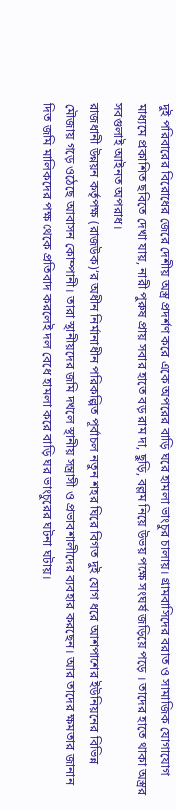দুই পরিবারের বিরোধের জেরে দেশীয় অস্ত্র প্রদর্শণ করে একে অপরের বাড়ি ঘরে হামলা ভাংচুর চালায়। গ্রামবাসিদের বরাত ও সামাজিক যোগাযোগ মাধ্যমে প্রকাশিত ছবিতে দেখা যায়, নারী পুরুষ প্রায় সবার হাতে বড় রাম দা, ছুড়ি, বল্লম নিয়ে উভয় পক্ষে সংঘর্ষ জড়িয়ে পড়ে । তাদের হাতে থাকা অস্ত্রর সবগুলাই আইনত অপরাধ।
রাজধানী উন্নয়ন কর্তৃপক্ষ (রাজউক)‘র অধীন নির্মানাধীন পরিকল্পিত পূর্বাচল নতুন শহর ঘিরে বিগত দুই যোগ ধরে আশপাশের ইউনিয়নের বিভিন্ন মৌজায় গড়ে ওঠেছে আবাসন কোম্পানী। তারা স্থানীয়দের জমি দখলে স্থানীয় সন্ত্রাসী ও প্রভাবশালীদের ব্যবহার করছেন। আর তাদের ক্ষমতার জানান দিত জমি মালিকদের পক্ষ থেকে প্রতিবাদ করলেই দল বেধে হামলা করে বাড়ি ঘর ভাংচুরের ঘটনা ঘটায়।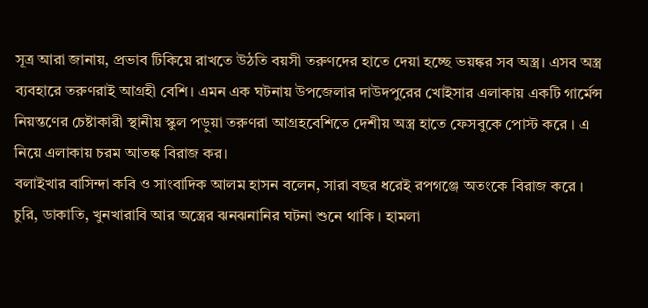সূত্র আরা জানায়, প্রভাব টিকিয়ে রাখতে উঠতি বয়সী তরুণদের হাতে দেয়া হচ্ছে ভয়ঙ্কর সব অস্ত্র। এসব অস্ত্র ব্যবহারে তরুণরাই আগ্রহী বেশি। এমন এক ঘটনায় উপজেলার দাউদপুরের খোইসার এলাকায় একটি গার্মেন্স নিয়ন্তণের চেষ্টাকারী স্থানীয় স্কুল পড়ুয়া তরুণরা আগ্রহবেশিতে দেশীয় অস্ত্র হাতে ফেসবুকে পোস্ট করে । এ নিয়ে এলাকায় চরম আতঙ্ক বিরাজ কর।
বলাইখার বাসিন্দা কবি ও সাংবাদিক আলম হাসন বলেন, সারা বছর ধরেই রপগঞ্জে অতংকে বিরাজ করে । চুরি, ডাকাতি, খুনখারাবি আর অস্ত্রের ঝনঝনানির ঘটনা শুনে থাকি । হামলা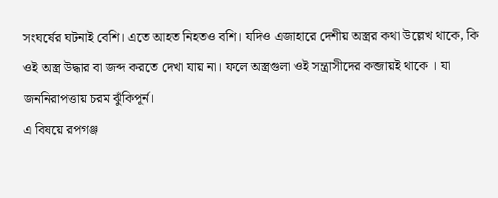সংঘর্ষের ঘটনাই বেশি। এতে আহত নিহতও বশি। যদিও এজাহারে দেশীয় অস্ত্রর কথা উল্লেখ থাকে, কি ওই অস্ত্র উদ্ধার বা জব্দ করতে দেখা যায় না। ফলে অস্ত্রগুলা ওই সন্ত্রাসীদের কব্জায়ই থাকে । যা জননিরাপত্তায় চরম ঝুঁকিপূর্ন।
এ বিষয়ে রপগঞ্জ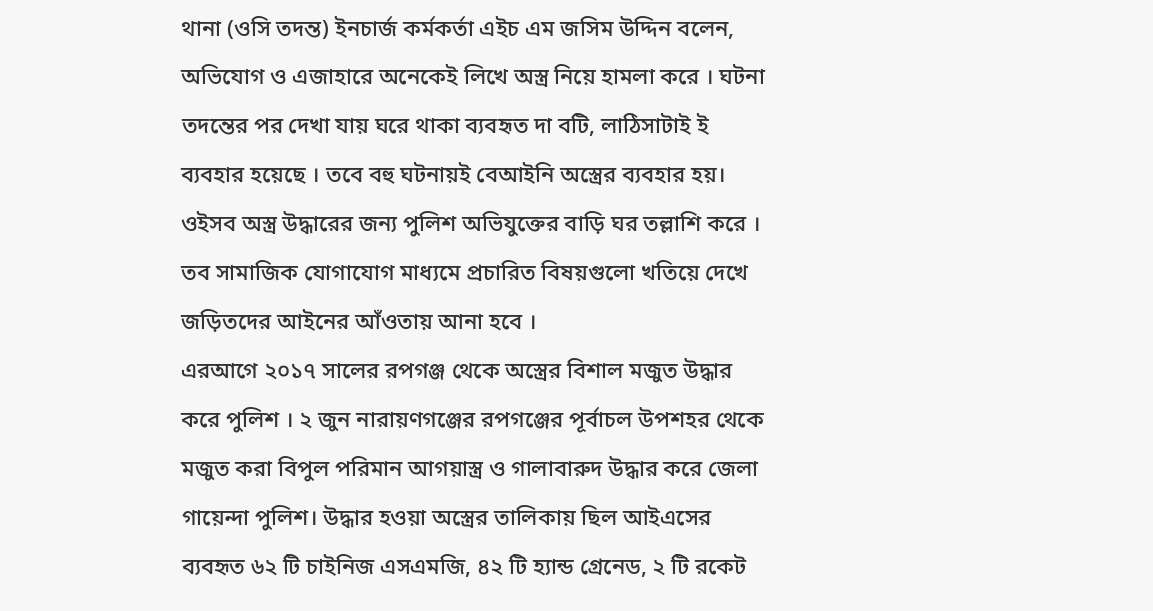থানা (ওসি তদন্ত) ইনচার্জ কর্মকর্তা এইচ এম জসিম উদ্দিন বলেন, অভিযোগ ও এজাহারে অনেকেই লিখে অস্ত্র নিয়ে হামলা করে । ঘটনা তদন্তের পর দেখা যায় ঘরে থাকা ব্যবহৃত দা বটি, লাঠিসাটাই ই ব্যবহার হয়েছে । তবে বহু ঘটনায়ই বেআইনি অস্ত্রের ব্যবহার হয়। ওইসব অস্ত্র উদ্ধারের জন্য পুলিশ অভিযুক্তের বাড়ি ঘর তল্লাশি করে । তব সামাজিক যোগাযোগ মাধ্যমে প্রচারিত বিষয়গুলো খতিয়ে দেখে জড়িতদের আইনের আঁওতায় আনা হবে ।
এরআগে ২০১৭ সালের রপগঞ্জ থেকে অস্ত্রের বিশাল মজুত উদ্ধার করে পুলিশ । ২ জুন নারায়ণগঞ্জের রপগঞ্জের পূর্বাচল উপশহর থেকে মজুত করা বিপুল পরিমান আগয়াস্ত্র ও গালাবারুদ উদ্ধার করে জেলা গায়েন্দা পুলিশ। উদ্ধার হওয়া অস্ত্রের তালিকায় ছিল আইএসের ব্যবহৃত ৬২ টি চাইনিজ এসএমজি, ৪২ টি হ্যান্ড গ্রেনেড, ২ টি রকেট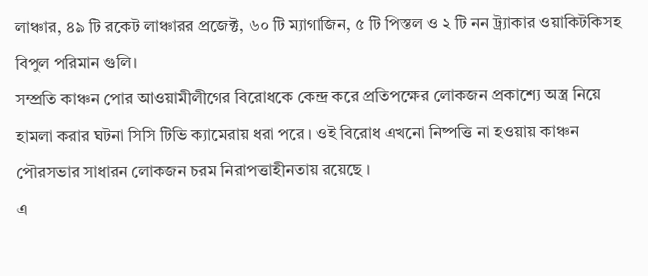লাঞ্চার, ৪৯ টি রকেট লাঞ্চারর প্রজেক্ট, ৬০ টি ম্যাগাজিন, ৫ টি পিস্তল ও ২ টি নন ট্র্যাকার ওয়াকিটকিসহ বিপুল পরিমান গুলি।
সম্প্রতি কাঞ্চন পোর আওয়ামীলীগের বিরোধকে কেন্দ্র করে প্রতিপক্ষের লোকজন প্রকাশ্যে অস্ত্র নিয়ে হামলা করার ঘটনা সিসি টিভি ক্যামেরায় ধরা পরে । ওই বিরোধ এখনো নিষ্পত্তি না হওয়ায় কাঞ্চন পৌরসভার সাধারন লোকজন চরম নিরাপত্তাহীনতায় রয়েছে ।
এ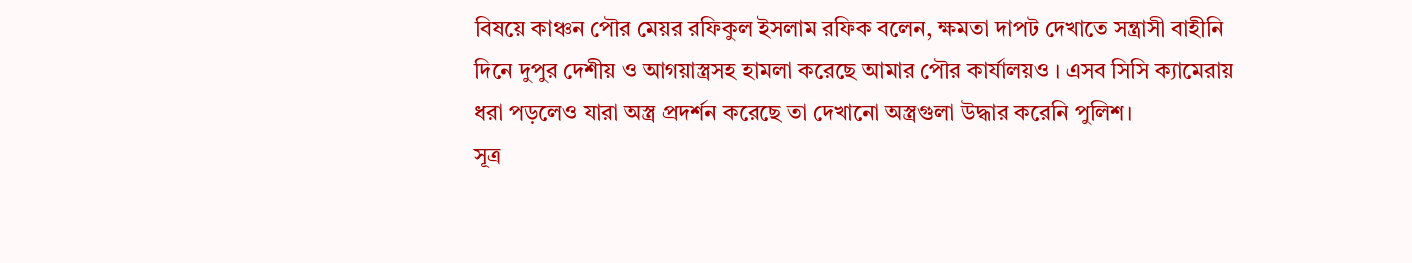বিষয়ে কাঞ্চন পৌর মেয়র রফিকুল ইসলাম রফিক বলেন, ক্ষমতা দাপট দেখাতে সন্ত্রাসী বাহীনি দিনে দুপুর দেশীয় ও আগয়াস্ত্রসহ হামলা করেছে আমার পৌর কার্যালয়ও । এসব সিসি ক্যামেরায় ধরা পড়লেও যারা অস্ত্র প্রদর্শন করেছে তা দেখানো অস্ত্রগুলা উদ্ধার করেনি পুলিশ।
সূত্র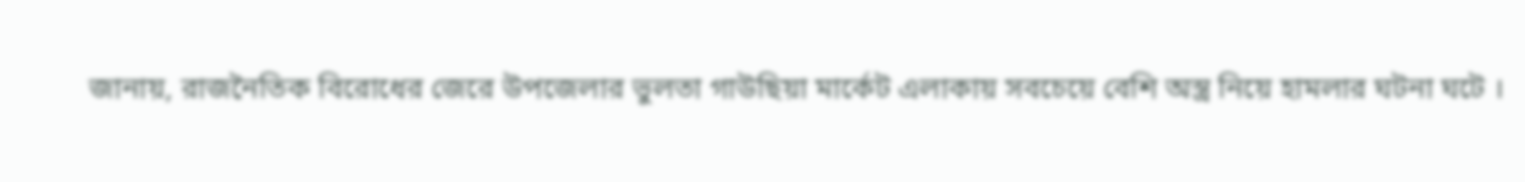জানায়, রাজনৈতিক বিরোধের জেরে উপজেলার ভুলতা গাউছিয়া মার্কেট এলাকায় সবচেয়ে বেশি অস্ত্র নিয়ে হামলার ঘটনা ঘটে ।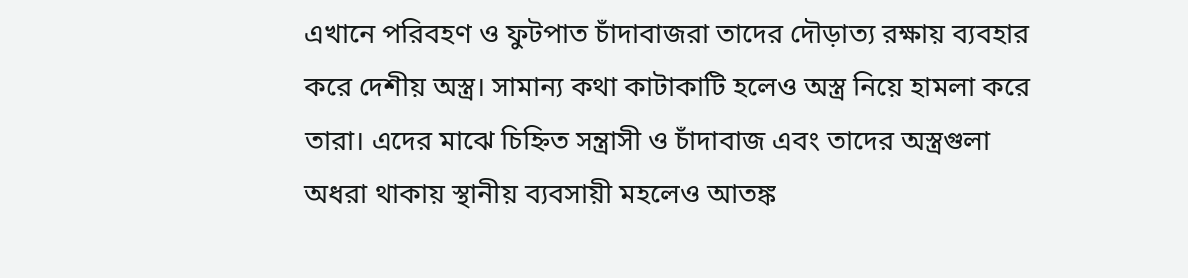এখানে পরিবহণ ও ফুটপাত চাঁদাবাজরা তাদের দৌড়াত্য রক্ষায় ব্যবহার করে দেশীয় অস্ত্র। সামান্য কথা কাটাকাটি হলেও অস্ত্র নিয়ে হামলা করে তারা। এদের মাঝে চিহ্নিত সন্ত্রাসী ও চাঁদাবাজ এবং তাদের অস্ত্রগুলা অধরা থাকায় স্থানীয় ব্যবসায়ী মহলেও আতঙ্ক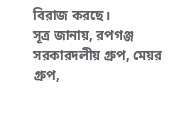বিরাজ করছে।
সূত্র জানায়, রপগঞ্জ সরকারদলীয় গ্রুপ, মেয়র গ্রুপ,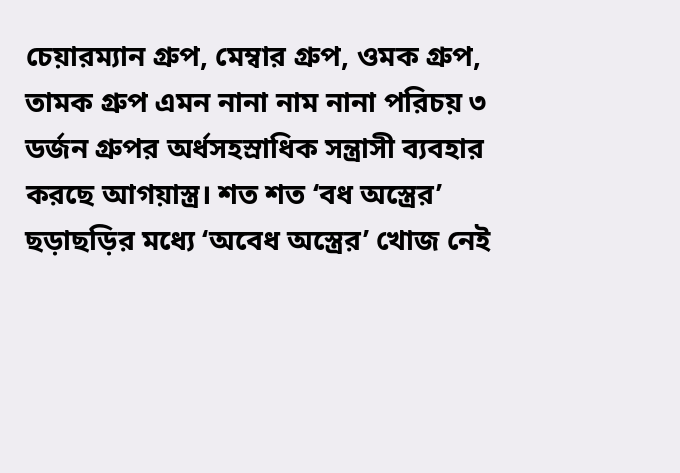চেয়ারম্যান গ্রুপ, মেম্বার গ্রুপ, ওমক গ্রুপ, তামক গ্রুপ এমন নানা নাম নানা পরিচয় ৩ ডর্জন গ্রুপর অর্ধসহস্রাধিক সন্ত্রাসী ব্যবহার করছে আগয়াস্ত্র। শত শত ‘বধ অস্ত্রের’ ছড়াছড়ির মধ্যে ‘অবেধ অস্ত্রের’ খোজ নেই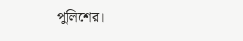পুলিশের।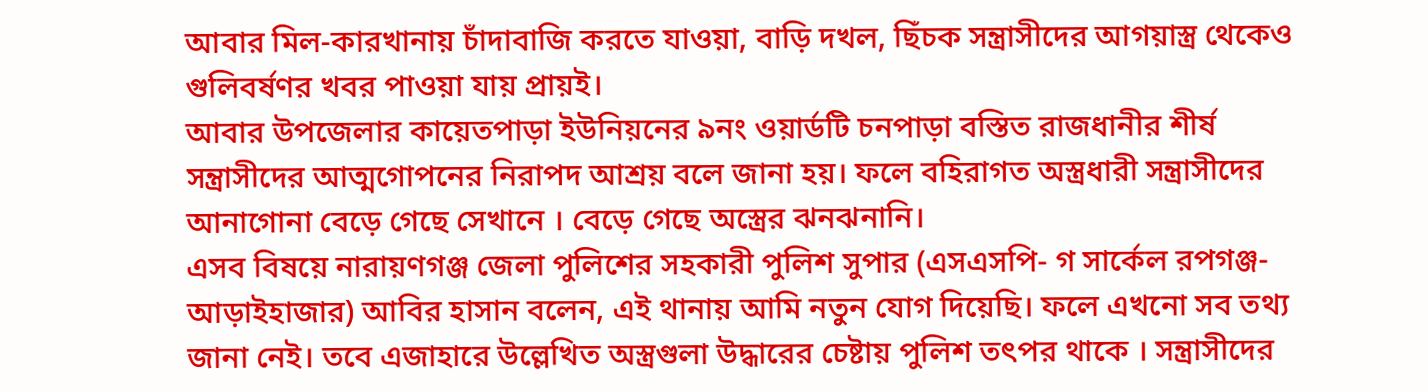আবার মিল-কারখানায় চাঁদাবাজি করতে যাওয়া, বাড়ি দখল, ছিঁচক সন্ত্রাসীদের আগয়াস্ত্র থেকেও গুলিবর্ষণর খবর পাওয়া যায় প্রায়ই।
আবার উপজেলার কায়েতপাড়া ইউনিয়নের ৯নং ওয়ার্ডটি চনপাড়া বস্তিত রাজধানীর শীর্ষ সন্ত্রাসীদের আত্মগোপনের নিরাপদ আশ্রয় বলে জানা হয়। ফলে বহিরাগত অস্ত্রধারী সন্ত্রাসীদের আনাগোনা বেড়ে গেছে সেখানে । বেড়ে গেছে অস্ত্রের ঝনঝনানি।
এসব বিষয়ে নারায়ণগঞ্জ জেলা পুলিশের সহকারী পুলিশ সুপার (এসএসপি- গ সার্কেল রপগঞ্জ-আড়াইহাজার) আবির হাসান বলেন, এই থানায় আমি নতুন যোগ দিয়েছি। ফলে এখনো সব তথ্য জানা নেই। তবে এজাহারে উল্লেখিত অস্ত্রগুলা উদ্ধারের চেষ্টায় পুলিশ তৎপর থাকে । সন্ত্রাসীদের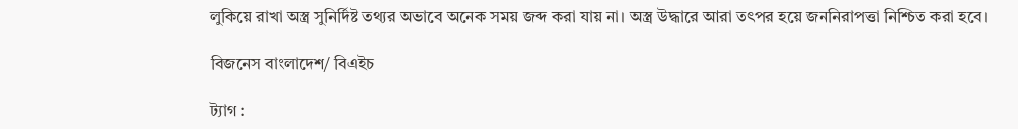লুকিয়ে রাখা অস্ত্র সুনির্দিষ্ট তথ্যর অভাবে অনেক সময় জব্দ করা যায় না। অস্ত্র উদ্ধারে আরা তৎপর হয়ে জননিরাপত্তা নিশ্চিত করা হবে।

বিজনেস বাংলাদেশ/ বিএইচ

ট্যাগ :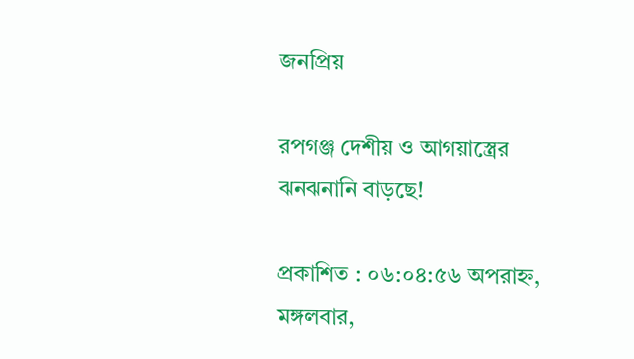জনপ্রিয়

রপগঞ্জ দেশীয় ও আগয়াস্ত্রের ঝনঝনানি বাড়ছে!

প্রকাশিত : ০৬:০৪:৫৬ অপরাহ্ন, মঙ্গলবার,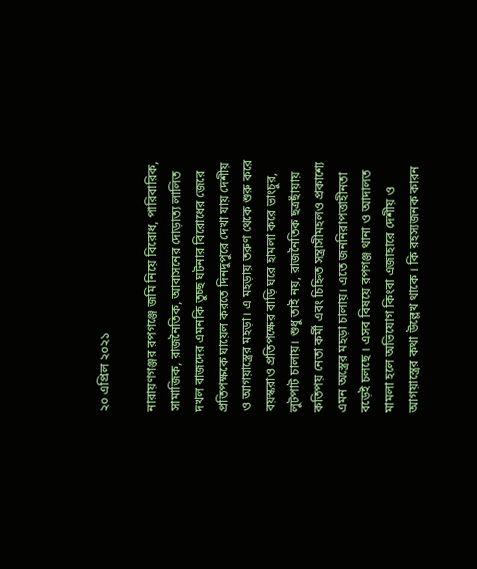২০ এপ্রিল ২০২১

নারায়ণগঞ্জর রপগঞ্জে জমি নিয়ে বিরোধ, পারিবারিক, সামাজিক, রাজনৈতিক, আবাসনের দোড়াত্য লালিত দখল বাজদের এমনকি তুচ্ছ ঘটনার বিরোধের জেরে প্রতিপক্ষকে ঘায়েল করতে দিনদুপুরে দেখা যায় দেশীয় ও আগয়াস্ত্রের মহড়া। এ মহড়ায় তরুণ থেকে শুরু করে বয়স্করাও প্রতিপক্ষের বাড়ি ঘরে হামলা করে ভাংচুর, লুটপাট চালায়। শুধু তাই নয়, রাজনৈতিক ছত্রছাঁয়ায় কতিপয় নেতা কর্মী এবং চিহ্নিত সন্ত্রাসীমহলও প্রকাশ্যে এমন অস্ত্রের মহড়া চালায়। এতে জননিরাপত্তাহীনতা বড়েই চলছে । এসব বিষয়ে রপগঞ্জ থানা ও আদালত মামলা হলে অভিযোগ কিংবা এজাহারে দেশীয় ও আগয়াস্ত্রের কথা উল্লেখ থাকে । কি রহস্যজনক কারন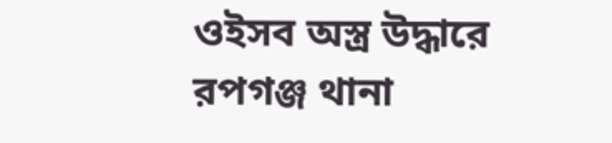ওইসব অস্ত্র উদ্ধারে রপগঞ্জ থানা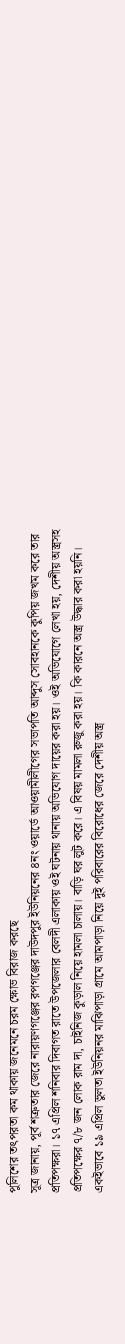পুলিশের তৎপরতা কম থাকায় জনেমনে চরম ক্ষোভ বিরাজ করছে
সূত্র জানায়, পূর্ব শত্রুতার জেরে নারায়ণগঞ্জের রপগঞ্জের দাউদপুর ইউনিয়নের ৪নং ওয়ার্ডে আওয়ামীলীগের সভাপতি আব্দুস সোবহানকে কুপিয় জখম করে তার প্রতিপক্ষরা। ১৭ এপ্রিল শনিবার দিবাগত রাতে উপজেলার বেলদী এলাকায় ওই ঘটনায় থানায় অভিযোগ দায়ের করা হয়। ওই অভিযোগে লেখা হয়, দেশীয় অস্ত্রসহ প্রতিপক্ষের ৭/৮ জন লোক রাম দা, চাইনিজ কুড়াল নিয়ে হামলা চালায়। বাড়ি ঘর লুট করে। এ বিষয় মামলা রুজু করা হয়। কি কারনে অস্ত্র উদ্ধার করা হয়নি।
একইভাবে ১৯ এপ্রিল ভুলতা ইউনিয়নর মাঝিপাড়া গ্রামে আমপাড়া নিয়ে দুই পরিবারের বিরোধের জেরে দেশীয় অস্ত্র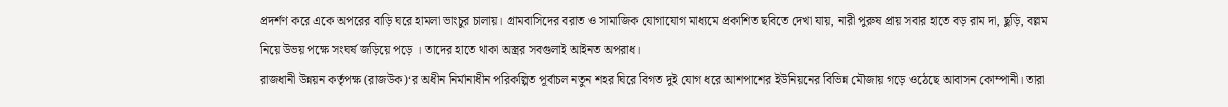প্রদর্শণ করে একে অপরের বাড়ি ঘরে হামলা ভাংচুর চালায়। গ্রামবাসিদের বরাত ও সামাজিক যোগাযোগ মাধ্যমে প্রকাশিত ছবিতে দেখা যায়, নারী পুরুষ প্রায় সবার হাতে বড় রাম দা, ছুড়ি, বল্লম নিয়ে উভয় পক্ষে সংঘর্ষ জড়িয়ে পড়ে । তাদের হাতে থাকা অস্ত্রর সবগুলাই আইনত অপরাধ।
রাজধানী উন্নয়ন কর্তৃপক্ষ (রাজউক)‘র অধীন নির্মানাধীন পরিকল্পিত পূর্বাচল নতুন শহর ঘিরে বিগত দুই যোগ ধরে আশপাশের ইউনিয়নের বিভিন্ন মৌজায় গড়ে ওঠেছে আবাসন কোম্পানী। তারা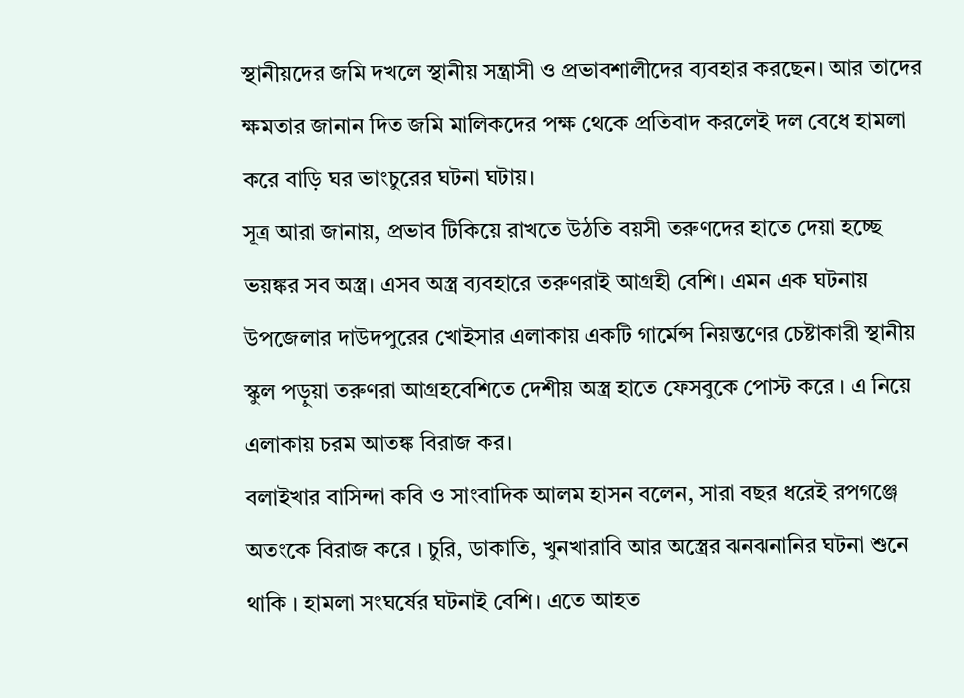স্থানীয়দের জমি দখলে স্থানীয় সন্ত্রাসী ও প্রভাবশালীদের ব্যবহার করছেন। আর তাদের ক্ষমতার জানান দিত জমি মালিকদের পক্ষ থেকে প্রতিবাদ করলেই দল বেধে হামলা করে বাড়ি ঘর ভাংচুরের ঘটনা ঘটায়।
সূত্র আরা জানায়, প্রভাব টিকিয়ে রাখতে উঠতি বয়সী তরুণদের হাতে দেয়া হচ্ছে ভয়ঙ্কর সব অস্ত্র। এসব অস্ত্র ব্যবহারে তরুণরাই আগ্রহী বেশি। এমন এক ঘটনায় উপজেলার দাউদপুরের খোইসার এলাকায় একটি গার্মেন্স নিয়ন্তণের চেষ্টাকারী স্থানীয় স্কুল পড়ুয়া তরুণরা আগ্রহবেশিতে দেশীয় অস্ত্র হাতে ফেসবুকে পোস্ট করে । এ নিয়ে এলাকায় চরম আতঙ্ক বিরাজ কর।
বলাইখার বাসিন্দা কবি ও সাংবাদিক আলম হাসন বলেন, সারা বছর ধরেই রপগঞ্জে অতংকে বিরাজ করে । চুরি, ডাকাতি, খুনখারাবি আর অস্ত্রের ঝনঝনানির ঘটনা শুনে থাকি । হামলা সংঘর্ষের ঘটনাই বেশি। এতে আহত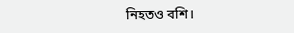নিহতও বশি।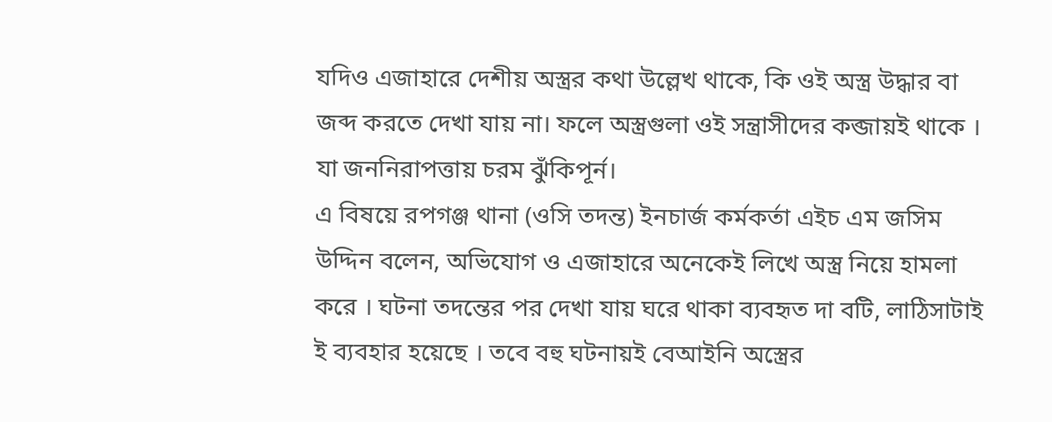যদিও এজাহারে দেশীয় অস্ত্রর কথা উল্লেখ থাকে, কি ওই অস্ত্র উদ্ধার বা জব্দ করতে দেখা যায় না। ফলে অস্ত্রগুলা ওই সন্ত্রাসীদের কব্জায়ই থাকে । যা জননিরাপত্তায় চরম ঝুঁকিপূর্ন।
এ বিষয়ে রপগঞ্জ থানা (ওসি তদন্ত) ইনচার্জ কর্মকর্তা এইচ এম জসিম উদ্দিন বলেন, অভিযোগ ও এজাহারে অনেকেই লিখে অস্ত্র নিয়ে হামলা করে । ঘটনা তদন্তের পর দেখা যায় ঘরে থাকা ব্যবহৃত দা বটি, লাঠিসাটাই ই ব্যবহার হয়েছে । তবে বহু ঘটনায়ই বেআইনি অস্ত্রের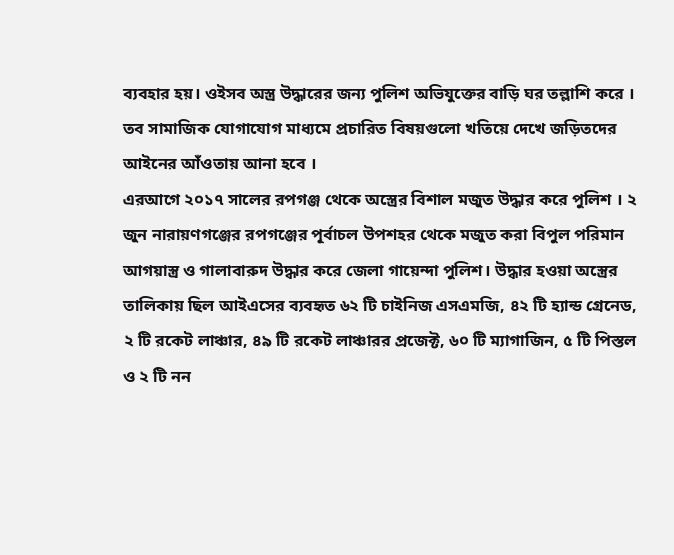ব্যবহার হয়। ওইসব অস্ত্র উদ্ধারের জন্য পুলিশ অভিযুক্তের বাড়ি ঘর তল্লাশি করে । তব সামাজিক যোগাযোগ মাধ্যমে প্রচারিত বিষয়গুলো খতিয়ে দেখে জড়িতদের আইনের আঁওতায় আনা হবে ।
এরআগে ২০১৭ সালের রপগঞ্জ থেকে অস্ত্রের বিশাল মজুত উদ্ধার করে পুলিশ । ২ জুন নারায়ণগঞ্জের রপগঞ্জের পূর্বাচল উপশহর থেকে মজুত করা বিপুল পরিমান আগয়াস্ত্র ও গালাবারুদ উদ্ধার করে জেলা গায়েন্দা পুলিশ। উদ্ধার হওয়া অস্ত্রের তালিকায় ছিল আইএসের ব্যবহৃত ৬২ টি চাইনিজ এসএমজি, ৪২ টি হ্যান্ড গ্রেনেড, ২ টি রকেট লাঞ্চার, ৪৯ টি রকেট লাঞ্চারর প্রজেক্ট, ৬০ টি ম্যাগাজিন, ৫ টি পিস্তল ও ২ টি নন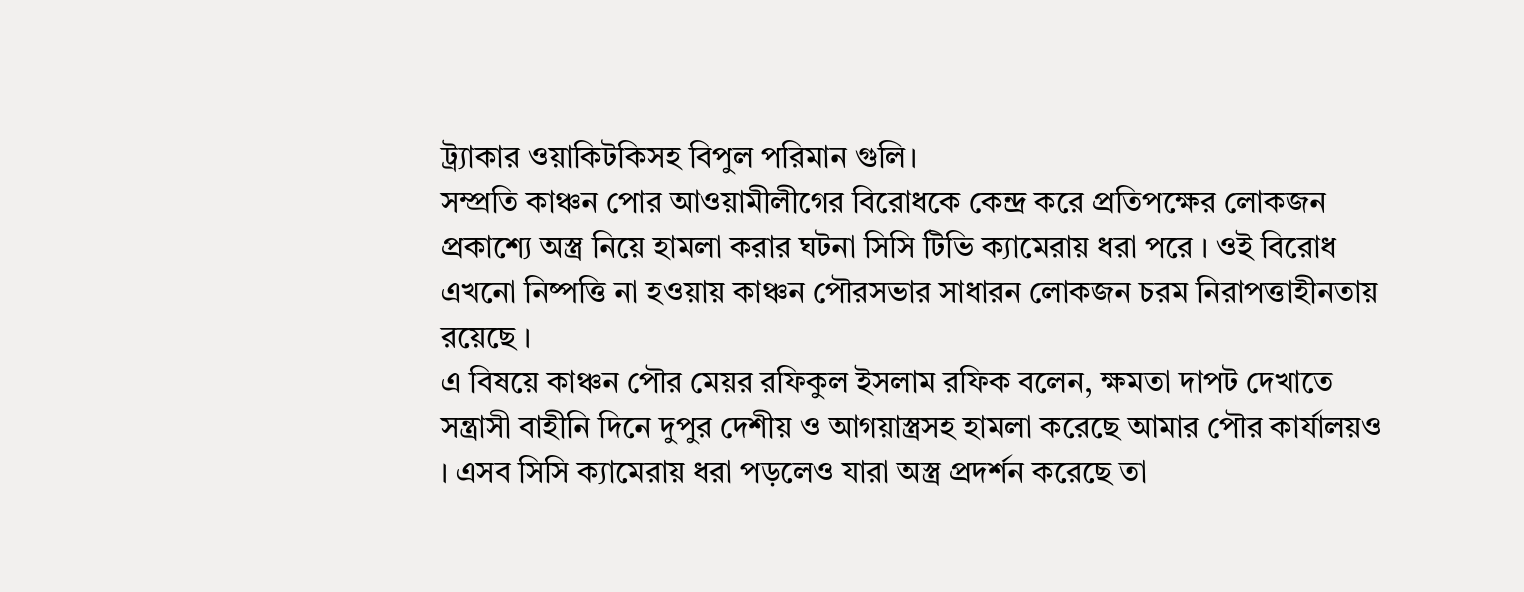ট্র্যাকার ওয়াকিটকিসহ বিপুল পরিমান গুলি।
সম্প্রতি কাঞ্চন পোর আওয়ামীলীগের বিরোধকে কেন্দ্র করে প্রতিপক্ষের লোকজন প্রকাশ্যে অস্ত্র নিয়ে হামলা করার ঘটনা সিসি টিভি ক্যামেরায় ধরা পরে । ওই বিরোধ এখনো নিষ্পত্তি না হওয়ায় কাঞ্চন পৌরসভার সাধারন লোকজন চরম নিরাপত্তাহীনতায় রয়েছে ।
এ বিষয়ে কাঞ্চন পৌর মেয়র রফিকুল ইসলাম রফিক বলেন, ক্ষমতা দাপট দেখাতে সন্ত্রাসী বাহীনি দিনে দুপুর দেশীয় ও আগয়াস্ত্রসহ হামলা করেছে আমার পৌর কার্যালয়ও । এসব সিসি ক্যামেরায় ধরা পড়লেও যারা অস্ত্র প্রদর্শন করেছে তা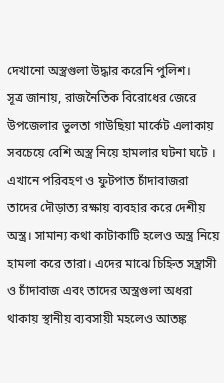দেখানো অস্ত্রগুলা উদ্ধার করেনি পুলিশ।
সূত্র জানায়, রাজনৈতিক বিরোধের জেরে উপজেলার ভুলতা গাউছিয়া মার্কেট এলাকায় সবচেয়ে বেশি অস্ত্র নিয়ে হামলার ঘটনা ঘটে । এখানে পরিবহণ ও ফুটপাত চাঁদাবাজরা তাদের দৌড়াত্য রক্ষায় ব্যবহার করে দেশীয় অস্ত্র। সামান্য কথা কাটাকাটি হলেও অস্ত্র নিয়ে হামলা করে তারা। এদের মাঝে চিহ্নিত সন্ত্রাসী ও চাঁদাবাজ এবং তাদের অস্ত্রগুলা অধরা থাকায় স্থানীয় ব্যবসায়ী মহলেও আতঙ্ক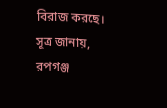বিরাজ করছে।
সূত্র জানায়, রপগঞ্জ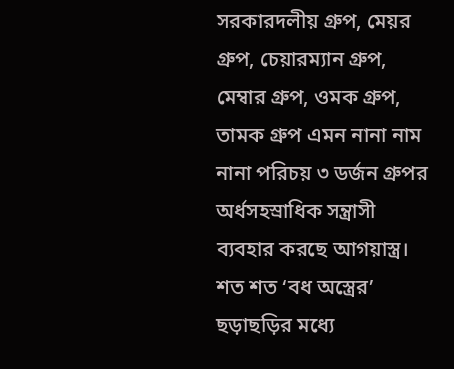সরকারদলীয় গ্রুপ, মেয়র গ্রুপ, চেয়ারম্যান গ্রুপ, মেম্বার গ্রুপ, ওমক গ্রুপ, তামক গ্রুপ এমন নানা নাম নানা পরিচয় ৩ ডর্জন গ্রুপর অর্ধসহস্রাধিক সন্ত্রাসী ব্যবহার করছে আগয়াস্ত্র। শত শত ‘বধ অস্ত্রের’ ছড়াছড়ির মধ্যে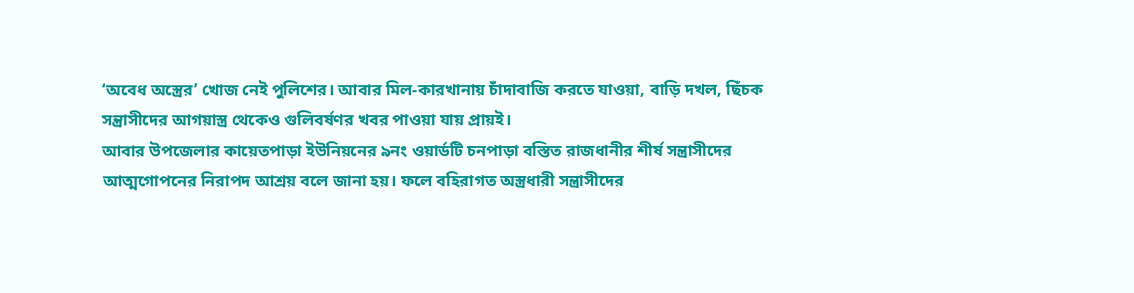‘অবেধ অস্ত্রের’ খোজ নেই পুলিশের। আবার মিল-কারখানায় চাঁদাবাজি করতে যাওয়া, বাড়ি দখল, ছিঁচক সন্ত্রাসীদের আগয়াস্ত্র থেকেও গুলিবর্ষণর খবর পাওয়া যায় প্রায়ই।
আবার উপজেলার কায়েতপাড়া ইউনিয়নের ৯নং ওয়ার্ডটি চনপাড়া বস্তিত রাজধানীর শীর্ষ সন্ত্রাসীদের আত্মগোপনের নিরাপদ আশ্রয় বলে জানা হয়। ফলে বহিরাগত অস্ত্রধারী সন্ত্রাসীদের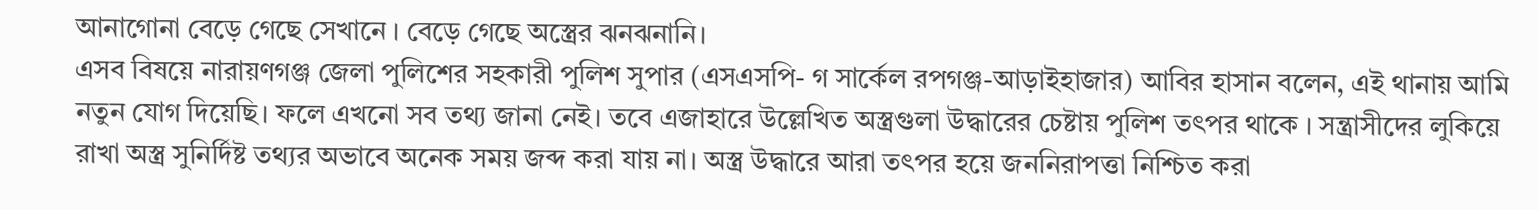আনাগোনা বেড়ে গেছে সেখানে । বেড়ে গেছে অস্ত্রের ঝনঝনানি।
এসব বিষয়ে নারায়ণগঞ্জ জেলা পুলিশের সহকারী পুলিশ সুপার (এসএসপি- গ সার্কেল রপগঞ্জ-আড়াইহাজার) আবির হাসান বলেন, এই থানায় আমি নতুন যোগ দিয়েছি। ফলে এখনো সব তথ্য জানা নেই। তবে এজাহারে উল্লেখিত অস্ত্রগুলা উদ্ধারের চেষ্টায় পুলিশ তৎপর থাকে । সন্ত্রাসীদের লুকিয়ে রাখা অস্ত্র সুনির্দিষ্ট তথ্যর অভাবে অনেক সময় জব্দ করা যায় না। অস্ত্র উদ্ধারে আরা তৎপর হয়ে জননিরাপত্তা নিশ্চিত করা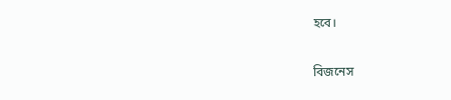হবে।

বিজনেস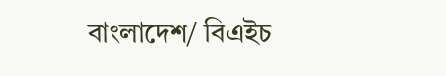বাংলাদেশ/ বিএইচ